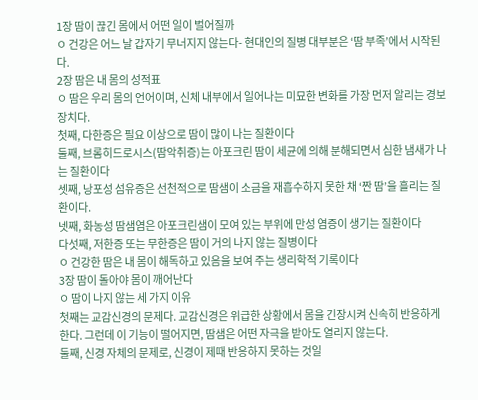1장 땀이 끊긴 몸에서 어떤 일이 벌어질까
ㅇ 건강은 어느 날 갑자기 무너지지 않는다- 현대인의 질병 대부분은 ‘땀 부족’에서 시작된다.
2장 땀은 내 몸의 성적표
ㅇ 땀은 우리 몸의 언어이며, 신체 내부에서 일어나는 미묘한 변화를 가장 먼저 알리는 경보 장치다.
첫째, 다한증은 필요 이상으로 땀이 많이 나는 질환이다
둘째, 브롬히드로시스(땀악취증)는 아포크린 땀이 세균에 의해 분해되면서 심한 냄새가 나는 질환이다
셋째, 낭포성 섬유증은 선천적으로 땀샘이 소금을 재흡수하지 못한 채 ‘짠 땀’을 흘리는 질환이다.
넷째, 화농성 땀샘염은 아포크린샘이 모여 있는 부위에 만성 염증이 생기는 질환이다
다섯째, 저한증 또는 무한증은 땀이 거의 나지 않는 질병이다
ㅇ 건강한 땀은 내 몸이 해독하고 있음을 보여 주는 생리학적 기록이다
3장 땀이 돌아야 몸이 깨어난다
ㅇ 땀이 나지 않는 세 가지 이유
첫째는 교감신경의 문제다. 교감신경은 위급한 상황에서 몸을 긴장시켜 신속히 반응하게 한다. 그런데 이 기능이 떨어지면, 땀샘은 어떤 자극을 받아도 열리지 않는다.
둘째, 신경 자체의 문제로, 신경이 제때 반응하지 못하는 것일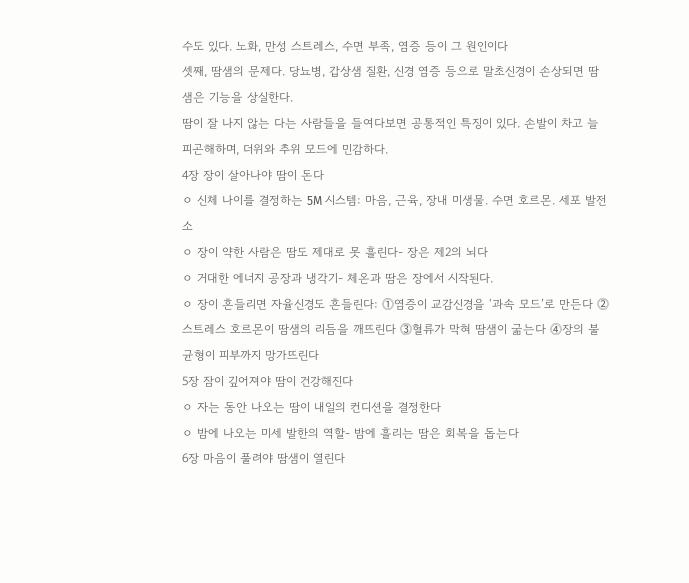수도 있다. 노화, 만성 스트레스, 수면 부족, 염증 등이 그 원인이다
셋째, 땀샘의 문제다. 당뇨병, 갑상샘 질환, 신경 염증 등으로 말초신경이 손상되면 땀샘은 기능을 상실한다.
땀이 잘 나지 않는 다는 사람들을 들여다보면 공통적인 특징이 있다. 손발이 차고 늘 피곤해하며, 더위와 추위 모드에 민감하다.
4장 장이 살아나야 땀이 돈다
ㅇ 신체 나이를 결정하는 5M 시스템: 마음, 근육, 장내 미생물. 수면 호르몬. 세포 발전소
ㅇ 장이 약한 사람은 땀도 제대로 못 흘린다- 장은 제2의 뇌다
ㅇ 거대한 에너지 공장과 냉각기- 체온과 땀은 장에서 시작된다.
ㅇ 장이 흔들리면 자율신경도 흔들린다: ⓵염증이 교감신경을 ‘과속 모드’로 만든다 ⓶스트레스 호르몬이 땀샘의 리듬을 깨뜨린다 ⓷혈류가 막혀 땀샘이 굶는다 ⓸장의 불균형이 피부까지 망가뜨린다
5장 잠이 깊어져야 땀이 건강해진다
ㅇ 자는 동안 나오는 땀이 내일의 컨디션을 결정한다
ㅇ 밤에 나오는 미세 발한의 역할- 밤에 흘리는 땀은 회복을 돕는다
6장 마음이 풀려야 땀샘이 열린다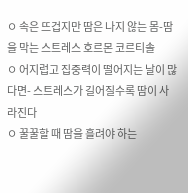ㅇ 속은 뜨겁지만 땀은 나지 않는 몸-땀을 막는 스트레스 호르몬 코르티솔
ㅇ 어지럽고 집중력이 떨어지는 날이 많다면- 스트레스가 길어질수록 땀이 사라진다
ㅇ 꿀꿀할 때 땀을 흘려야 하는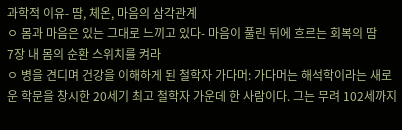과학적 이유- 땀, 체온, 마음의 삼각관계
ㅇ 몸과 마음은 있는 그대로 느끼고 있다- 마음이 풀린 뒤에 흐르는 회복의 땀
7장 내 몸의 순환 스위치를 켜라
ㅇ 병을 견디며 건강을 이해하게 된 철학자 가다머: 가다머는 해석학이라는 새로운 학문을 창시한 20세기 최고 철학자 가운데 한 사람이다. 그는 무려 102세까지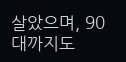살았으며, 90대까지도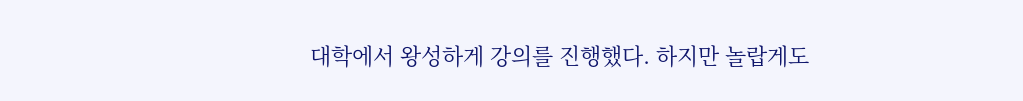대학에서 왕성하게 강의를 진행했다. 하지만 놀랍게도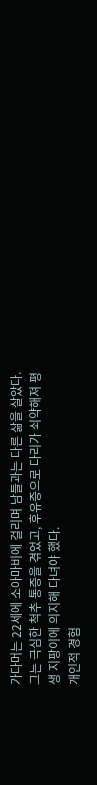가다머는 22세에 소아마비에 걸리며 남들과는 다른 삶을 살았다. 그는 극심한 척추 통증을 겪었고, 후유증으로 다리가 쇠약해져 평생 지팡이에 의지해 다녀야 했다.
개인적 경험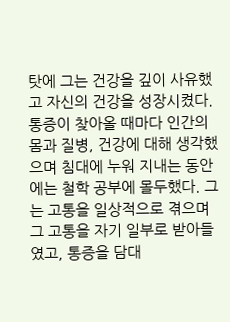탓에 그는 건강을 깊이 사유했고 자신의 건강을 성장시켰다. 통증이 찾아올 때마다 인간의 몸과 질병, 건강에 대해 생각했으며 침대에 누워 지내는 동안에는 철학 공부에 몰두했다. 그는 고통을 일상적으로 겪으며 그 고통을 자기 일부로 받아들였고, 통증을 담대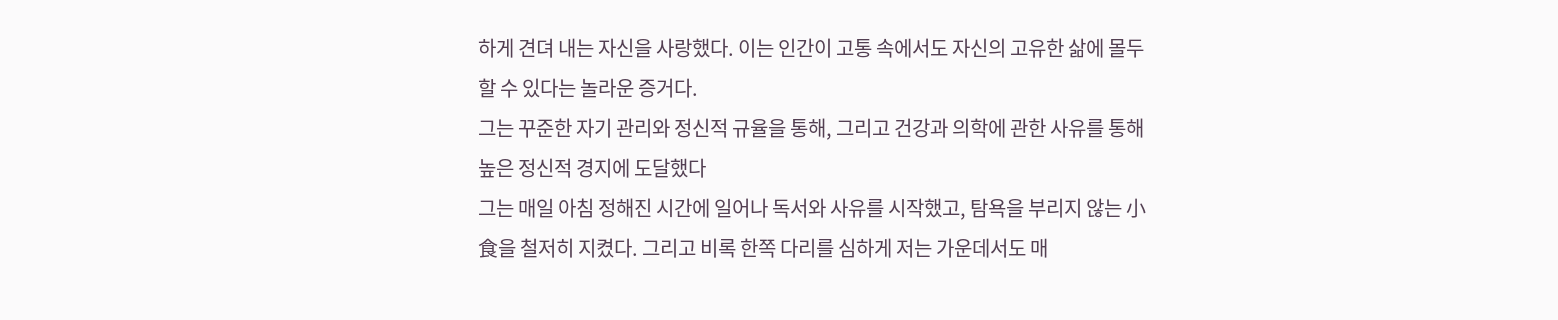하게 견뎌 내는 자신을 사랑했다. 이는 인간이 고통 속에서도 자신의 고유한 삶에 몰두할 수 있다는 놀라운 증거다.
그는 꾸준한 자기 관리와 정신적 규율을 통해, 그리고 건강과 의학에 관한 사유를 통해 높은 정신적 경지에 도달했다
그는 매일 아침 정해진 시간에 일어나 독서와 사유를 시작했고, 탐욕을 부리지 않는 小食을 철저히 지켰다. 그리고 비록 한쪽 다리를 심하게 저는 가운데서도 매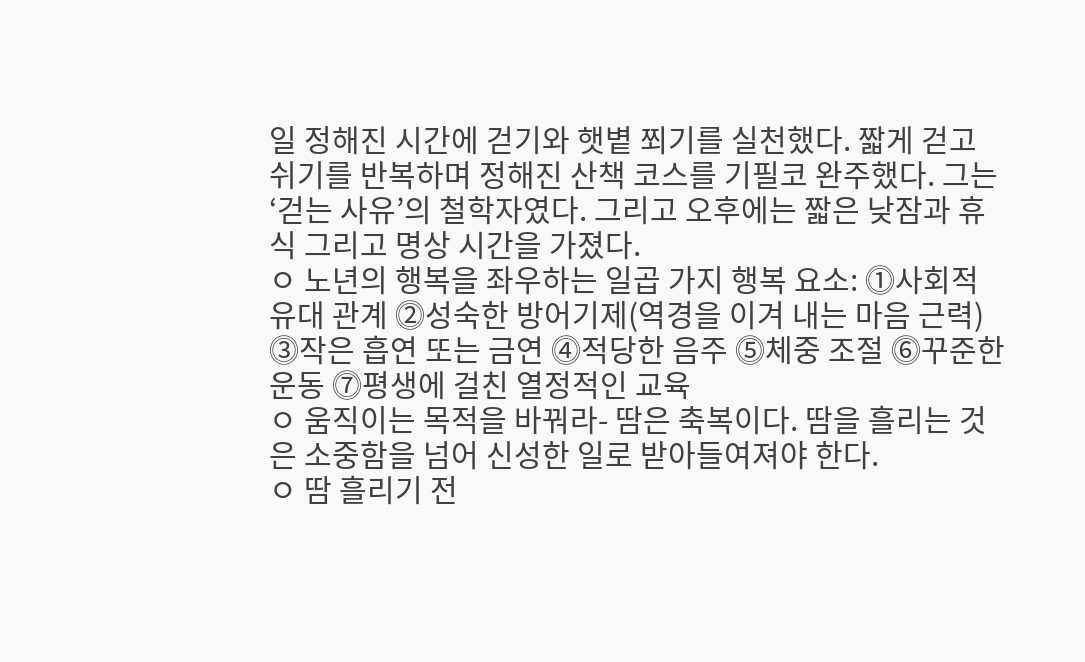일 정해진 시간에 걷기와 햇볕 쬐기를 실천했다. 짧게 걷고 쉬기를 반복하며 정해진 산책 코스를 기필코 완주했다. 그는 ‘걷는 사유’의 철학자였다. 그리고 오후에는 짧은 낮잠과 휴식 그리고 명상 시간을 가졌다.
ㅇ 노년의 행복을 좌우하는 일곱 가지 행복 요소: ⓵사회적 유대 관계 ⓶성숙한 방어기제(역경을 이겨 내는 마음 근력) ⓷작은 흡연 또는 금연 ⓸적당한 음주 ⓹체중 조절 ⓺꾸준한 운동 ⓻평생에 걸친 열정적인 교육
ㅇ 움직이는 목적을 바꿔라- 땀은 축복이다. 땀을 흘리는 것은 소중함을 넘어 신성한 일로 받아들여져야 한다.
ㅇ 땀 흘리기 전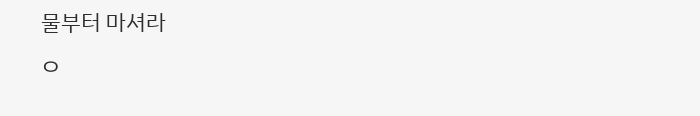물부터 마셔라
ㅇ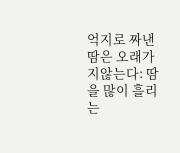억지로 짜낸 땀은 오래가지않는다: 땀을 많이 흘리는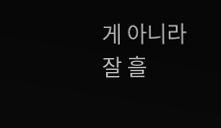게 아니라 잘 흘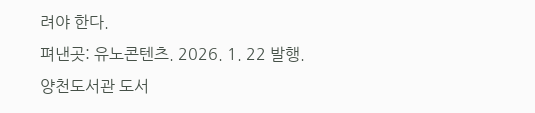려야 한다.
펴낸곳: 유노콘텐츠. 2026. 1. 22 발행. 양천도서관 도서